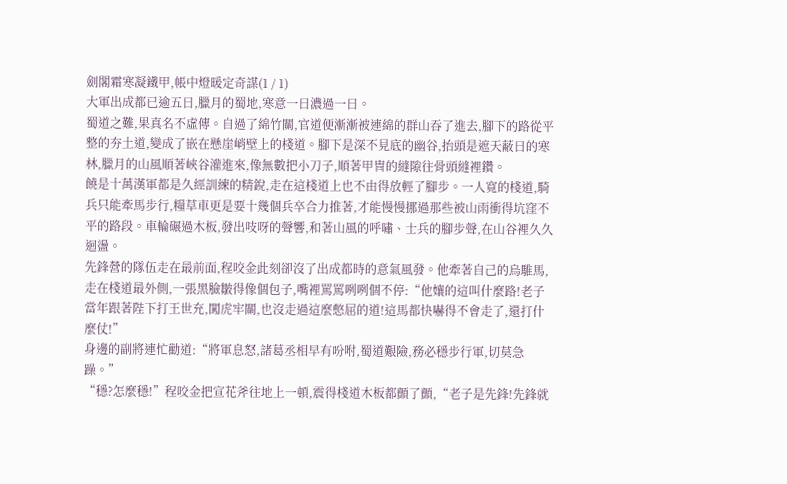劍閣霜寒凝鐵甲,帳中燈暖定奇謀(1 / 1)
大軍出成都已逾五日,臘月的蜀地,寒意一日濃過一日。
蜀道之難,果真名不虛傳。自過了綿竹關,官道便漸漸被連綿的群山吞了進去,腳下的路從平整的夯土道,變成了嵌在懸崖峭壁上的棧道。腳下是深不見底的幽谷,抬頭是遮天蔽日的寒林,臘月的山風順著峽谷灌進來,像無數把小刀子,順著甲冑的縫隙往骨頭縫裡鑽。
饒是十萬漢軍都是久經訓練的精銳,走在這棧道上也不由得放輕了腳步。一人寬的棧道,騎兵只能牽馬步行,糧草車更是要十幾個兵卒合力推著,才能慢慢挪過那些被山雨衝得坑窪不平的路段。車輪碾過木板,發出吱呀的聲響,和著山風的呼嘯、士兵的腳步聲,在山谷裡久久迴盪。
先鋒營的隊伍走在最前面,程咬金此刻卻沒了出成都時的意氣風發。他牽著自己的烏騅馬,走在棧道最外側,一張黑臉皺得像個包子,嘴裡罵罵咧咧個不停:“他孃的這叫什麼路!老子當年跟著陛下打王世充,闖虎牢關,也沒走過這麼憋屈的道!這馬都快嚇得不會走了,還打什麼仗!”
身邊的副將連忙勸道:“將軍息怒,諸葛丞相早有吩咐,蜀道艱險,務必穩步行軍,切莫急躁。”
“穩?怎麼穩!”程咬金把宣花斧往地上一頓,震得棧道木板都顫了顫,“老子是先鋒!先鋒就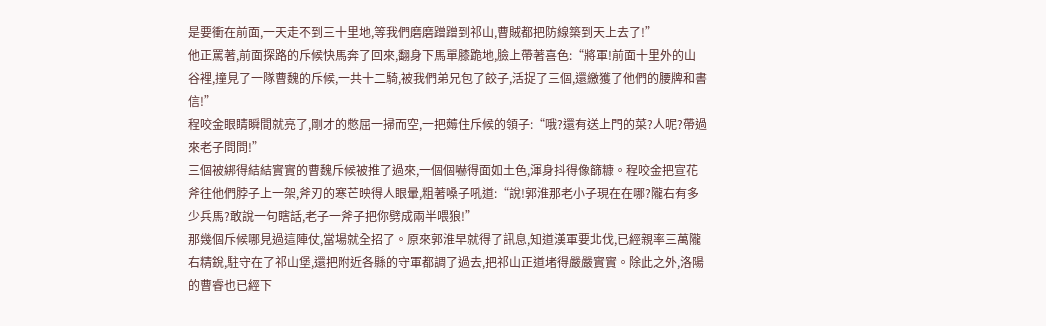是要衝在前面,一天走不到三十里地,等我們磨磨蹭蹭到祁山,曹賊都把防線築到天上去了!”
他正罵著,前面探路的斥候快馬奔了回來,翻身下馬單膝跪地,臉上帶著喜色:“將軍!前面十里外的山谷裡,撞見了一隊曹魏的斥候,一共十二騎,被我們弟兄包了餃子,活捉了三個,還繳獲了他們的腰牌和書信!”
程咬金眼睛瞬間就亮了,剛才的憋屈一掃而空,一把薅住斥候的領子:“哦?還有送上門的菜?人呢?帶過來老子問問!”
三個被綁得結結實實的曹魏斥候被推了過來,一個個嚇得面如土色,渾身抖得像篩糠。程咬金把宣花斧往他們脖子上一架,斧刃的寒芒映得人眼暈,粗著嗓子吼道:“說!郭淮那老小子現在在哪?隴右有多少兵馬?敢說一句瞎話,老子一斧子把你劈成兩半喂狼!”
那幾個斥候哪見過這陣仗,當場就全招了。原來郭淮早就得了訊息,知道漢軍要北伐,已經親率三萬隴右精銳,駐守在了祁山堡,還把附近各縣的守軍都調了過去,把祁山正道堵得嚴嚴實實。除此之外,洛陽的曹睿也已經下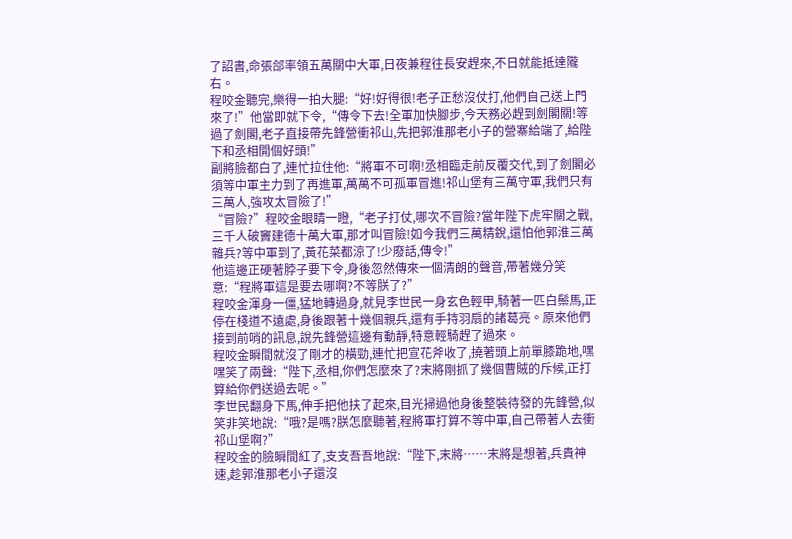了詔書,命張郃率領五萬關中大軍,日夜兼程往長安趕來,不日就能抵達隴右。
程咬金聽完,樂得一拍大腿:“好!好得很!老子正愁沒仗打,他們自己送上門來了!”他當即就下令,“傳令下去!全軍加快腳步,今天務必趕到劍閣關!等過了劍閣,老子直接帶先鋒營衝祁山,先把郭淮那老小子的營寨給端了,給陛下和丞相開個好頭!”
副將臉都白了,連忙拉住他:“將軍不可啊!丞相臨走前反覆交代,到了劍閣必須等中軍主力到了再進軍,萬萬不可孤軍冒進!祁山堡有三萬守軍,我們只有三萬人,強攻太冒險了!”
“冒險?”程咬金眼睛一瞪,“老子打仗,哪次不冒險?當年陛下虎牢關之戰,三千人破竇建德十萬大軍,那才叫冒險!如今我們三萬精銳,還怕他郭淮三萬雜兵?等中軍到了,黃花菜都涼了!少廢話,傳令!”
他這邊正硬著脖子要下令,身後忽然傳來一個清朗的聲音,帶著幾分笑意:“程將軍這是要去哪啊?不等朕了?”
程咬金渾身一僵,猛地轉過身,就見李世民一身玄色輕甲,騎著一匹白鬃馬,正停在棧道不遠處,身後跟著十幾個親兵,還有手持羽扇的諸葛亮。原來他們接到前哨的訊息,說先鋒營這邊有動靜,特意輕騎趕了過來。
程咬金瞬間就沒了剛才的橫勁,連忙把宣花斧收了,撓著頭上前單膝跪地,嘿嘿笑了兩聲:“陛下,丞相,你們怎麼來了?末將剛抓了幾個曹賊的斥候,正打算給你們送過去呢。”
李世民翻身下馬,伸手把他扶了起來,目光掃過他身後整裝待發的先鋒營,似笑非笑地說:“哦?是嗎?朕怎麼聽著,程將軍打算不等中軍,自己帶著人去衝祁山堡啊?”
程咬金的臉瞬間紅了,支支吾吾地說:“陛下,末將……末將是想著,兵貴神速,趁郭淮那老小子還沒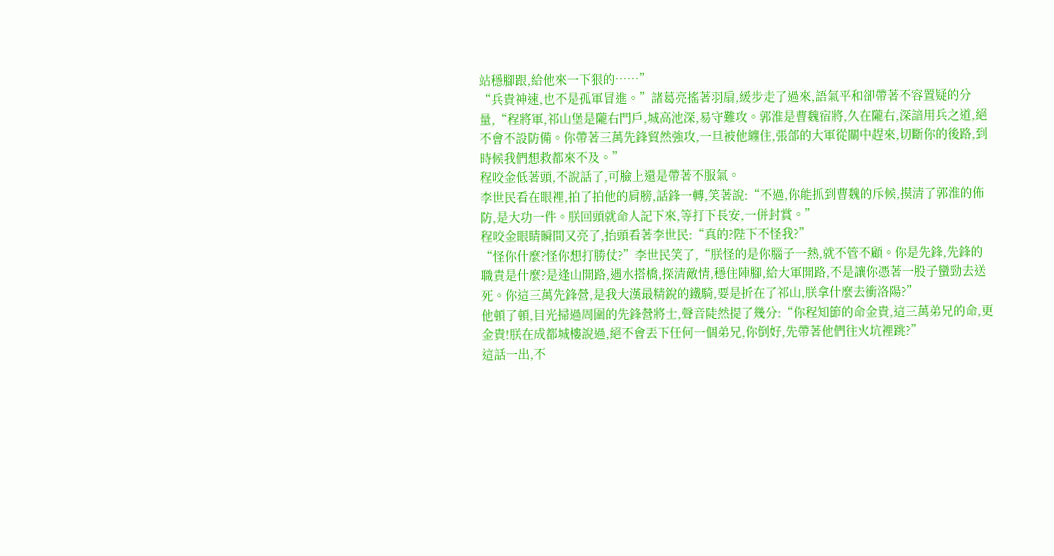站穩腳跟,給他來一下狠的……”
“兵貴神速,也不是孤軍冒進。”諸葛亮搖著羽扇,緩步走了過來,語氣平和卻帶著不容置疑的分量,“程將軍,祁山堡是隴右門戶,城高池深,易守難攻。郭淮是曹魏宿將,久在隴右,深諳用兵之道,絕不會不設防備。你帶著三萬先鋒貿然強攻,一旦被他纏住,張郃的大軍從關中趕來,切斷你的後路,到時候我們想救都來不及。”
程咬金低著頭,不說話了,可臉上還是帶著不服氣。
李世民看在眼裡,拍了拍他的肩膀,話鋒一轉,笑著說:“不過,你能抓到曹魏的斥候,摸清了郭淮的佈防,是大功一件。朕回頭就命人記下來,等打下長安,一併封賞。”
程咬金眼睛瞬間又亮了,抬頭看著李世民:“真的?陛下不怪我?”
“怪你什麼?怪你想打勝仗?”李世民笑了,“朕怪的是你腦子一熱,就不管不顧。你是先鋒,先鋒的職責是什麼?是逢山開路,遇水搭橋,探清敵情,穩住陣腳,給大軍開路,不是讓你憑著一股子蠻勁去送死。你這三萬先鋒營,是我大漢最精銳的鐵騎,要是折在了祁山,朕拿什麼去衝洛陽?”
他頓了頓,目光掃過周圍的先鋒營將士,聲音陡然提了幾分:“你程知節的命金貴,這三萬弟兄的命,更金貴!朕在成都城樓說過,絕不會丟下任何一個弟兄,你倒好,先帶著他們往火坑裡跳?”
這話一出,不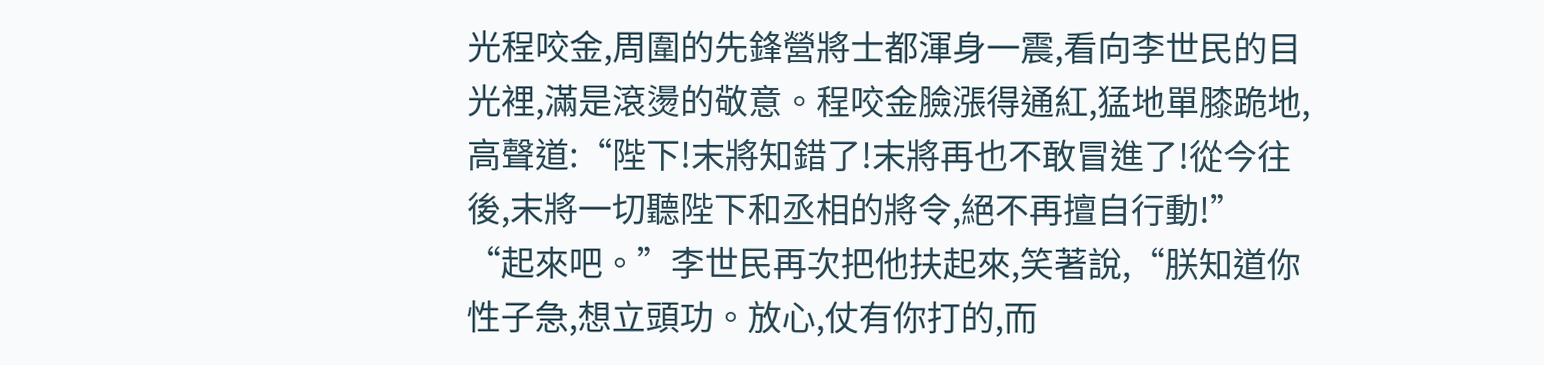光程咬金,周圍的先鋒營將士都渾身一震,看向李世民的目光裡,滿是滾燙的敬意。程咬金臉漲得通紅,猛地單膝跪地,高聲道:“陛下!末將知錯了!末將再也不敢冒進了!從今往後,末將一切聽陛下和丞相的將令,絕不再擅自行動!”
“起來吧。”李世民再次把他扶起來,笑著說,“朕知道你性子急,想立頭功。放心,仗有你打的,而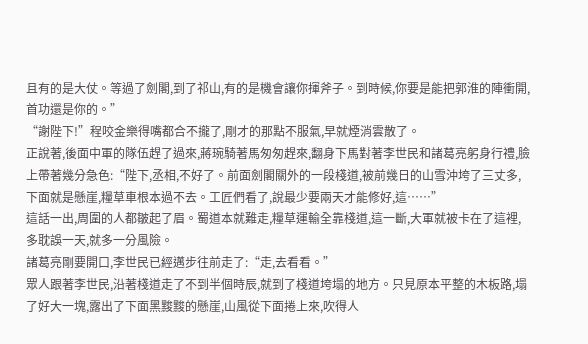且有的是大仗。等過了劍閣,到了祁山,有的是機會讓你揮斧子。到時候,你要是能把郭淮的陣衝開,首功還是你的。”
“謝陛下!”程咬金樂得嘴都合不攏了,剛才的那點不服氣,早就煙消雲散了。
正說著,後面中軍的隊伍趕了過來,蔣琬騎著馬匆匆趕來,翻身下馬對著李世民和諸葛亮躬身行禮,臉上帶著幾分急色:“陛下,丞相,不好了。前面劍閣關外的一段棧道,被前幾日的山雪沖垮了三丈多,下面就是懸崖,糧草車根本過不去。工匠們看了,說最少要兩天才能修好,這……”
這話一出,周圍的人都皺起了眉。蜀道本就難走,糧草運輸全靠棧道,這一斷,大軍就被卡在了這裡,多耽誤一天,就多一分風險。
諸葛亮剛要開口,李世民已經邁步往前走了:“走,去看看。”
眾人跟著李世民,沿著棧道走了不到半個時辰,就到了棧道垮塌的地方。只見原本平整的木板路,塌了好大一塊,露出了下面黑黢黢的懸崖,山風從下面捲上來,吹得人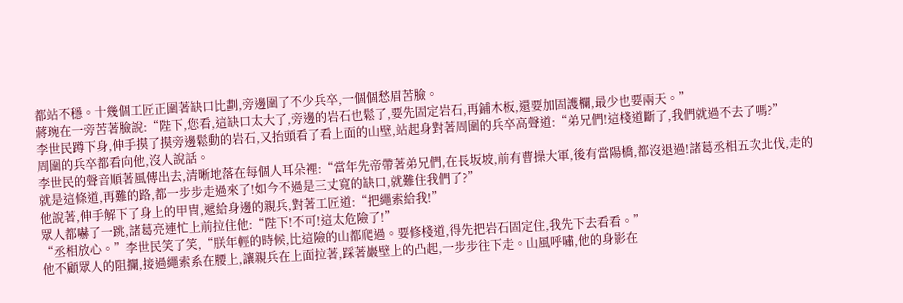都站不穩。十幾個工匠正圍著缺口比劃,旁邊圍了不少兵卒,一個個愁眉苦臉。
蔣琬在一旁苦著臉說:“陛下,您看,這缺口太大了,旁邊的岩石也鬆了,要先固定岩石,再鋪木板,還要加固護欄,最少也要兩天。”
李世民蹲下身,伸手摸了摸旁邊鬆動的岩石,又抬頭看了看上面的山壁,站起身對著周圍的兵卒高聲道:“弟兄們!這棧道斷了,我們就過不去了嗎?”
周圍的兵卒都看向他,沒人說話。
李世民的聲音順著風傳出去,清晰地落在每個人耳朵裡:“當年先帝帶著弟兄們,在長坂坡,前有曹操大軍,後有當陽橋,都沒退過!諸葛丞相五次北伐,走的就是這條道,再難的路,都一步步走過來了!如今不過是三丈寬的缺口,就難住我們了?”
他說著,伸手解下了身上的甲冑,遞給身邊的親兵,對著工匠道:“把繩索給我!”
眾人都嚇了一跳,諸葛亮連忙上前拉住他:“陛下!不可!這太危險了!”
“丞相放心。”李世民笑了笑,“朕年輕的時候,比這險的山都爬過。要修棧道,得先把岩石固定住,我先下去看看。”
他不顧眾人的阻攔,接過繩索系在腰上,讓親兵在上面拉著,踩著巖壁上的凸起,一步步往下走。山風呼嘯,他的身影在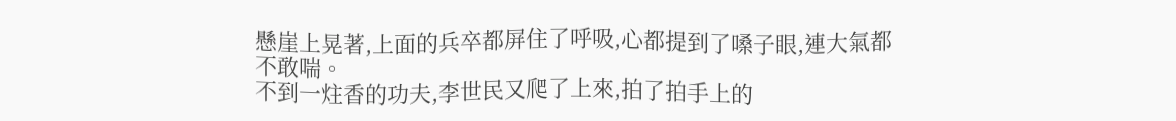懸崖上晃著,上面的兵卒都屏住了呼吸,心都提到了嗓子眼,連大氣都不敢喘。
不到一炷香的功夫,李世民又爬了上來,拍了拍手上的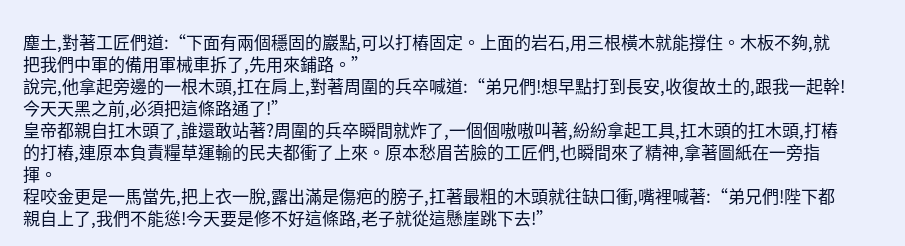塵土,對著工匠們道:“下面有兩個穩固的巖點,可以打樁固定。上面的岩石,用三根橫木就能撐住。木板不夠,就把我們中軍的備用軍械車拆了,先用來鋪路。”
說完,他拿起旁邊的一根木頭,扛在肩上,對著周圍的兵卒喊道:“弟兄們!想早點打到長安,收復故土的,跟我一起幹!今天天黑之前,必須把這條路通了!”
皇帝都親自扛木頭了,誰還敢站著?周圍的兵卒瞬間就炸了,一個個嗷嗷叫著,紛紛拿起工具,扛木頭的扛木頭,打樁的打樁,連原本負責糧草運輸的民夫都衝了上來。原本愁眉苦臉的工匠們,也瞬間來了精神,拿著圖紙在一旁指揮。
程咬金更是一馬當先,把上衣一脫,露出滿是傷疤的膀子,扛著最粗的木頭就往缺口衝,嘴裡喊著:“弟兄們!陛下都親自上了,我們不能慫!今天要是修不好這條路,老子就從這懸崖跳下去!”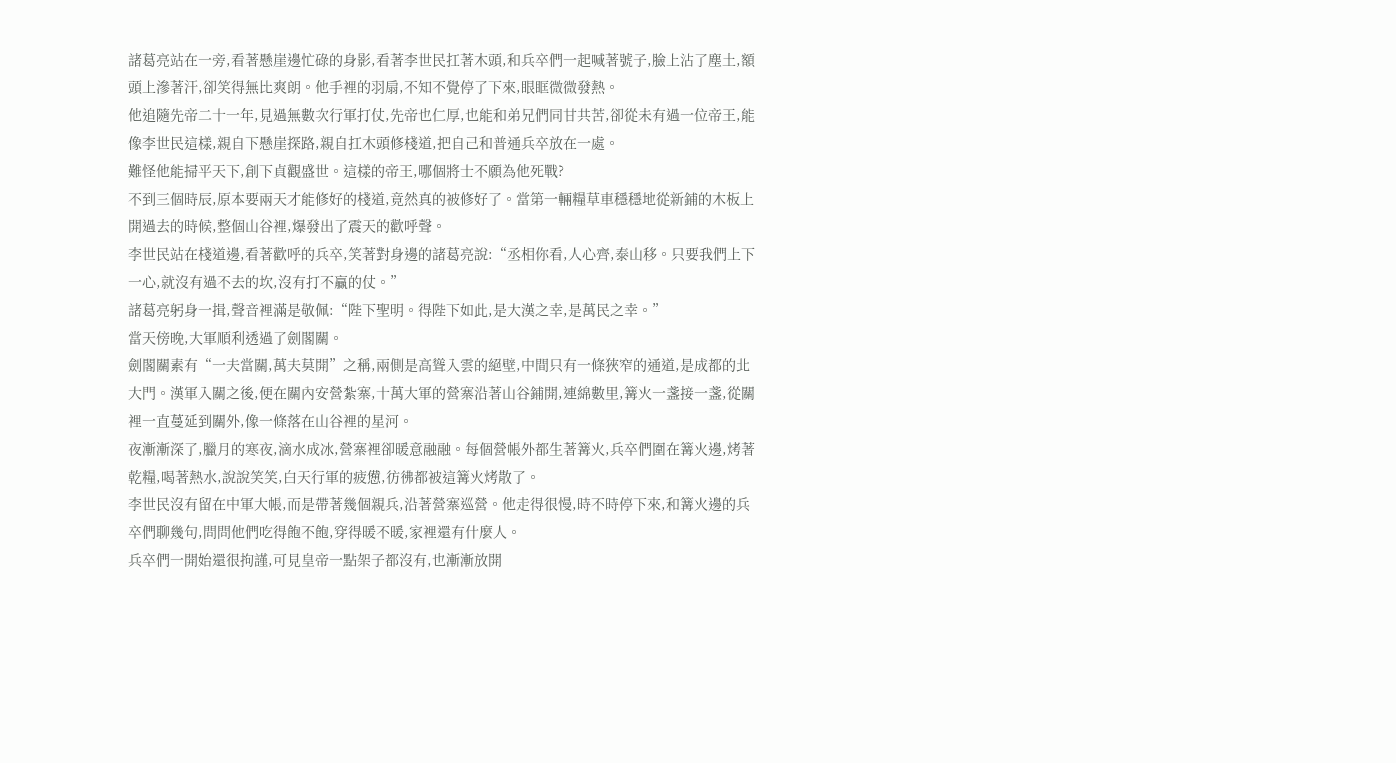諸葛亮站在一旁,看著懸崖邊忙碌的身影,看著李世民扛著木頭,和兵卒們一起喊著號子,臉上沾了塵土,額頭上滲著汗,卻笑得無比爽朗。他手裡的羽扇,不知不覺停了下來,眼眶微微發熱。
他追隨先帝二十一年,見過無數次行軍打仗,先帝也仁厚,也能和弟兄們同甘共苦,卻從未有過一位帝王,能像李世民這樣,親自下懸崖探路,親自扛木頭修棧道,把自己和普通兵卒放在一處。
難怪他能掃平天下,創下貞觀盛世。這樣的帝王,哪個將士不願為他死戰?
不到三個時辰,原本要兩天才能修好的棧道,竟然真的被修好了。當第一輛糧草車穩穩地從新鋪的木板上開過去的時候,整個山谷裡,爆發出了震天的歡呼聲。
李世民站在棧道邊,看著歡呼的兵卒,笑著對身邊的諸葛亮說:“丞相你看,人心齊,泰山移。只要我們上下一心,就沒有過不去的坎,沒有打不贏的仗。”
諸葛亮躬身一揖,聲音裡滿是敬佩:“陛下聖明。得陛下如此,是大漢之幸,是萬民之幸。”
當天傍晚,大軍順利透過了劍閣關。
劍閣關素有“一夫當關,萬夫莫開”之稱,兩側是高聳入雲的絕壁,中間只有一條狹窄的通道,是成都的北大門。漢軍入關之後,便在關內安營紮寨,十萬大軍的營寨沿著山谷鋪開,連綿數里,篝火一盞接一盞,從關裡一直蔓延到關外,像一條落在山谷裡的星河。
夜漸漸深了,臘月的寒夜,滴水成冰,營寨裡卻暖意融融。每個營帳外都生著篝火,兵卒們圍在篝火邊,烤著乾糧,喝著熱水,說說笑笑,白天行軍的疲憊,彷彿都被這篝火烤散了。
李世民沒有留在中軍大帳,而是帶著幾個親兵,沿著營寨巡營。他走得很慢,時不時停下來,和篝火邊的兵卒們聊幾句,問問他們吃得飽不飽,穿得暖不暖,家裡還有什麼人。
兵卒們一開始還很拘謹,可見皇帝一點架子都沒有,也漸漸放開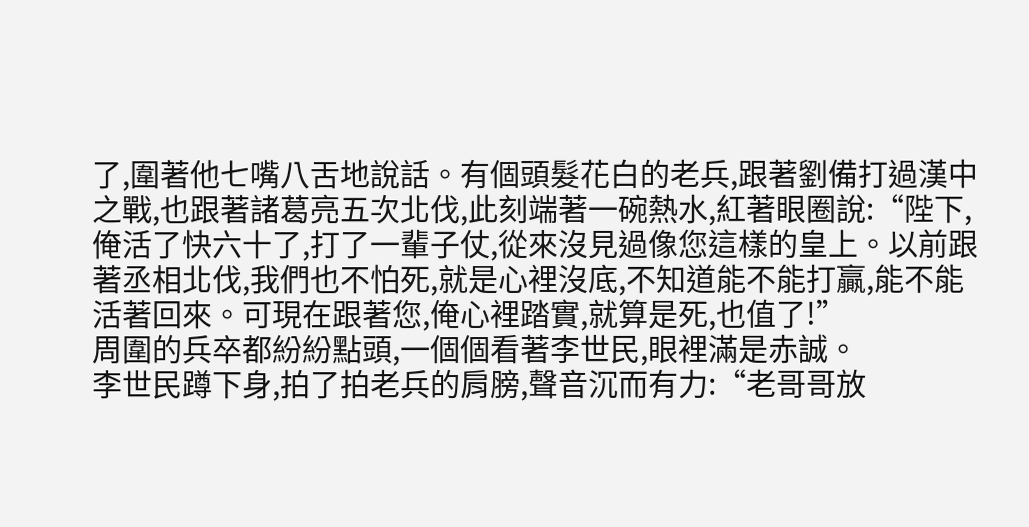了,圍著他七嘴八舌地說話。有個頭髮花白的老兵,跟著劉備打過漢中之戰,也跟著諸葛亮五次北伐,此刻端著一碗熱水,紅著眼圈說:“陛下,俺活了快六十了,打了一輩子仗,從來沒見過像您這樣的皇上。以前跟著丞相北伐,我們也不怕死,就是心裡沒底,不知道能不能打贏,能不能活著回來。可現在跟著您,俺心裡踏實,就算是死,也值了!”
周圍的兵卒都紛紛點頭,一個個看著李世民,眼裡滿是赤誠。
李世民蹲下身,拍了拍老兵的肩膀,聲音沉而有力:“老哥哥放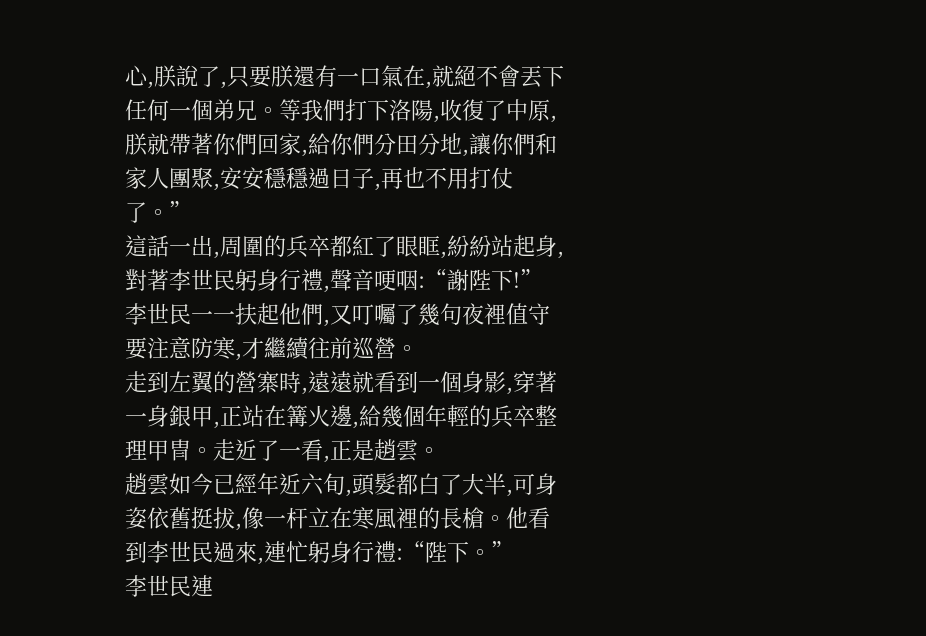心,朕說了,只要朕還有一口氣在,就絕不會丟下任何一個弟兄。等我們打下洛陽,收復了中原,朕就帶著你們回家,給你們分田分地,讓你們和家人團聚,安安穩穩過日子,再也不用打仗了。”
這話一出,周圍的兵卒都紅了眼眶,紛紛站起身,對著李世民躬身行禮,聲音哽咽:“謝陛下!”
李世民一一扶起他們,又叮囑了幾句夜裡值守要注意防寒,才繼續往前巡營。
走到左翼的營寨時,遠遠就看到一個身影,穿著一身銀甲,正站在篝火邊,給幾個年輕的兵卒整理甲冑。走近了一看,正是趙雲。
趙雲如今已經年近六旬,頭髮都白了大半,可身姿依舊挺拔,像一杆立在寒風裡的長槍。他看到李世民過來,連忙躬身行禮:“陛下。”
李世民連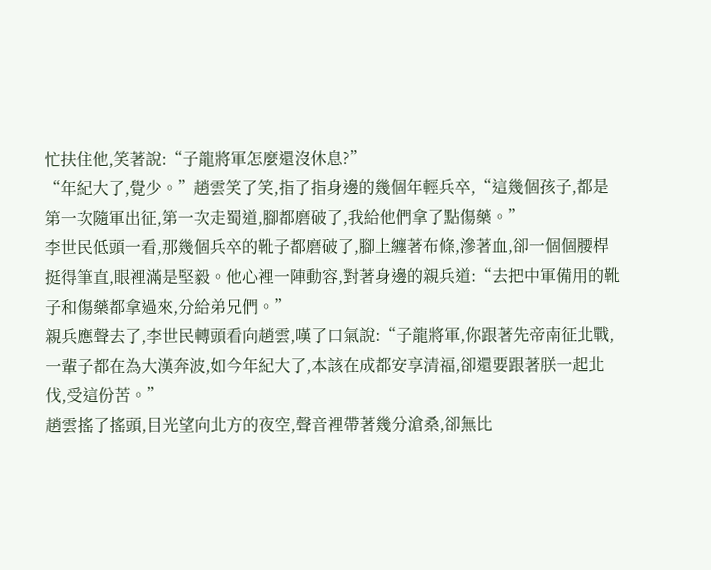忙扶住他,笑著說:“子龍將軍怎麼還沒休息?”
“年紀大了,覺少。”趙雲笑了笑,指了指身邊的幾個年輕兵卒,“這幾個孩子,都是第一次隨軍出征,第一次走蜀道,腳都磨破了,我給他們拿了點傷藥。”
李世民低頭一看,那幾個兵卒的靴子都磨破了,腳上纏著布條,滲著血,卻一個個腰桿挺得筆直,眼裡滿是堅毅。他心裡一陣動容,對著身邊的親兵道:“去把中軍備用的靴子和傷藥都拿過來,分給弟兄們。”
親兵應聲去了,李世民轉頭看向趙雲,嘆了口氣說:“子龍將軍,你跟著先帝南征北戰,一輩子都在為大漢奔波,如今年紀大了,本該在成都安享清福,卻還要跟著朕一起北伐,受這份苦。”
趙雲搖了搖頭,目光望向北方的夜空,聲音裡帶著幾分滄桑,卻無比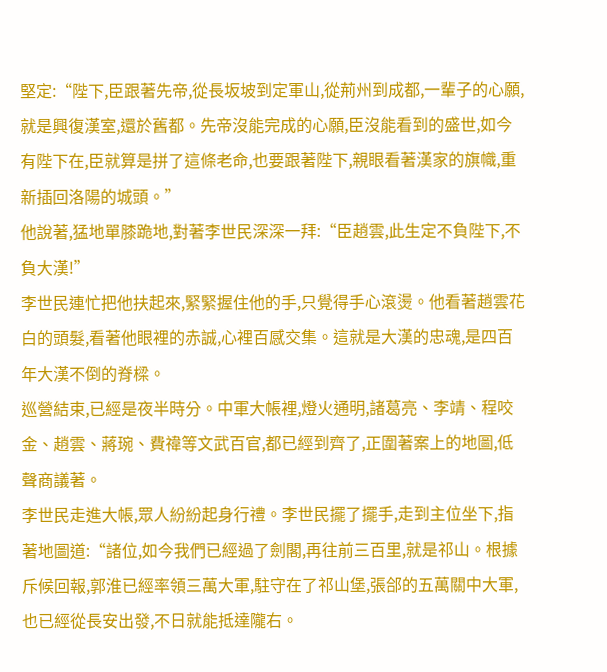堅定:“陛下,臣跟著先帝,從長坂坡到定軍山,從荊州到成都,一輩子的心願,就是興復漢室,還於舊都。先帝沒能完成的心願,臣沒能看到的盛世,如今有陛下在,臣就算是拼了這條老命,也要跟著陛下,親眼看著漢家的旗幟,重新插回洛陽的城頭。”
他說著,猛地單膝跪地,對著李世民深深一拜:“臣趙雲,此生定不負陛下,不負大漢!”
李世民連忙把他扶起來,緊緊握住他的手,只覺得手心滾燙。他看著趙雲花白的頭髮,看著他眼裡的赤誠,心裡百感交集。這就是大漢的忠魂,是四百年大漢不倒的脊樑。
巡營結束,已經是夜半時分。中軍大帳裡,燈火通明,諸葛亮、李靖、程咬金、趙雲、蔣琬、費禕等文武百官,都已經到齊了,正圍著案上的地圖,低聲商議著。
李世民走進大帳,眾人紛紛起身行禮。李世民擺了擺手,走到主位坐下,指著地圖道:“諸位,如今我們已經過了劍閣,再往前三百里,就是祁山。根據斥候回報,郭淮已經率領三萬大軍,駐守在了祁山堡,張郃的五萬關中大軍,也已經從長安出發,不日就能抵達隴右。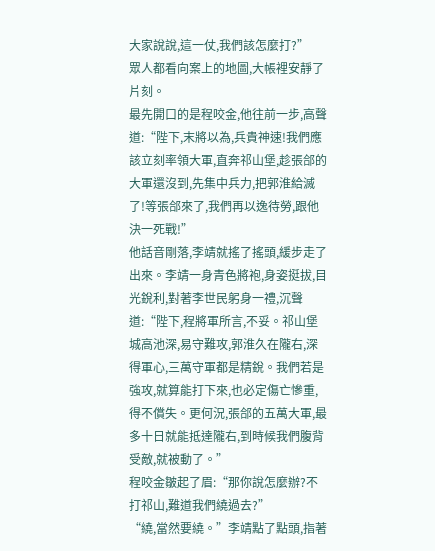大家說說,這一仗,我們該怎麼打?”
眾人都看向案上的地圖,大帳裡安靜了片刻。
最先開口的是程咬金,他往前一步,高聲道:“陛下,末將以為,兵貴神速!我們應該立刻率領大軍,直奔祁山堡,趁張郃的大軍還沒到,先集中兵力,把郭淮給滅了!等張郃來了,我們再以逸待勞,跟他決一死戰!”
他話音剛落,李靖就搖了搖頭,緩步走了出來。李靖一身青色將袍,身姿挺拔,目光銳利,對著李世民躬身一禮,沉聲道:“陛下,程將軍所言,不妥。祁山堡城高池深,易守難攻,郭淮久在隴右,深得軍心,三萬守軍都是精銳。我們若是強攻,就算能打下來,也必定傷亡慘重,得不償失。更何況,張郃的五萬大軍,最多十日就能抵達隴右,到時候我們腹背受敵,就被動了。”
程咬金皺起了眉:“那你說怎麼辦?不打祁山,難道我們繞過去?”
“繞,當然要繞。”李靖點了點頭,指著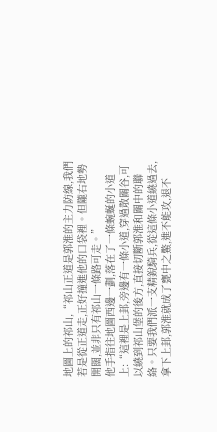地圖上的祁山,“祁山正道是郭淮的主力防線,我們若是從正道走,正好撞進他的口袋裡。但隴右地勢開闊,並非只有祁山一條路可走。”
他手指往地圖西邊一劃,落在了一條蜿蜒的小道上:“這裡是上邽,旁邊有一條小道,穿過散關谷,可以繞到祁山堡的後方,直接切斷郭淮和關中的聯絡。只要我們派一支精銳騎兵,從這條小道繞過去,拿下上邽,郭淮就成了甕中之鱉,進不能攻,退不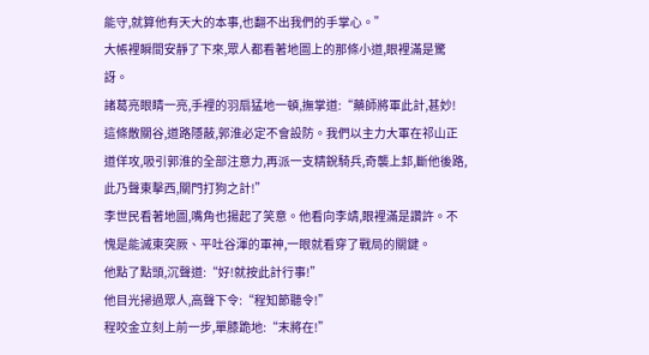能守,就算他有天大的本事,也翻不出我們的手掌心。”
大帳裡瞬間安靜了下來,眾人都看著地圖上的那條小道,眼裡滿是驚訝。
諸葛亮眼睛一亮,手裡的羽扇猛地一頓,撫掌道:“藥師將軍此計,甚妙!這條散關谷,道路隱蔽,郭淮必定不會設防。我們以主力大軍在祁山正道佯攻,吸引郭淮的全部注意力,再派一支精銳騎兵,奇襲上邽,斷他後路,此乃聲東擊西,關門打狗之計!”
李世民看著地圖,嘴角也揚起了笑意。他看向李靖,眼裡滿是讚許。不愧是能滅東突厥、平吐谷渾的軍神,一眼就看穿了戰局的關鍵。
他點了點頭,沉聲道:“好!就按此計行事!”
他目光掃過眾人,高聲下令:“程知節聽令!”
程咬金立刻上前一步,單膝跪地:“末將在!”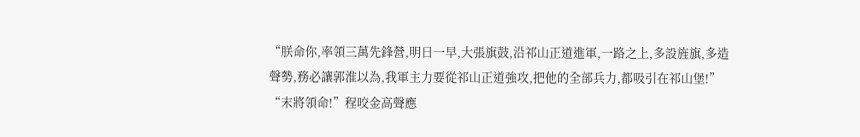“朕命你,率領三萬先鋒營,明日一早,大張旗鼓,沿祁山正道進軍,一路之上,多設旌旗,多造聲勢,務必讓郭淮以為,我軍主力要從祁山正道強攻,把他的全部兵力,都吸引在祁山堡!”
“末將領命!”程咬金高聲應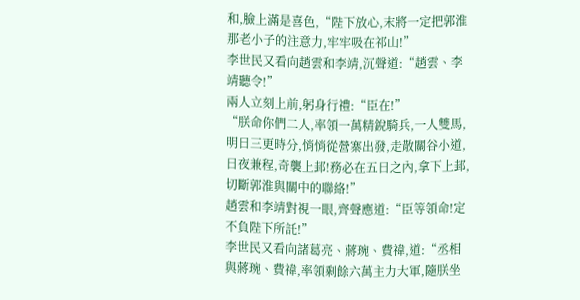和,臉上滿是喜色,“陛下放心,末將一定把郭淮那老小子的注意力,牢牢吸在祁山!”
李世民又看向趙雲和李靖,沉聲道:“趙雲、李靖聽令!”
兩人立刻上前,躬身行禮:“臣在!”
“朕命你們二人,率領一萬精銳騎兵,一人雙馬,明日三更時分,悄悄從營寨出發,走散關谷小道,日夜兼程,奇襲上邽!務必在五日之內,拿下上邽,切斷郭淮與關中的聯絡!”
趙雲和李靖對視一眼,齊聲應道:“臣等領命!定不負陛下所託!”
李世民又看向諸葛亮、蔣琬、費禕,道:“丞相與蔣琬、費禕,率領剩餘六萬主力大軍,隨朕坐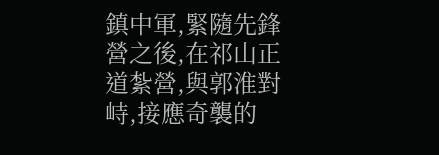鎮中軍,緊隨先鋒營之後,在祁山正道紮營,與郭淮對峙,接應奇襲的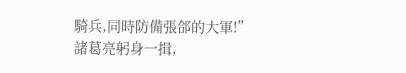騎兵,同時防備張郃的大軍!”
諸葛亮躬身一揖,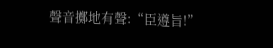聲音擲地有聲:“臣遵旨!”